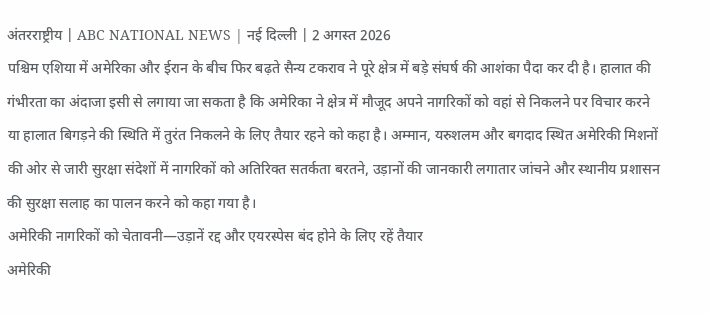अंतरराष्ट्रीय | ABC NATIONAL NEWS | नई दिल्ली | 2 अगस्त 2026
पश्चिम एशिया में अमेरिका और ईरान के बीच फिर बढ़ते सैन्य टकराव ने पूरे क्षेत्र में बड़े संघर्ष की आशंका पैदा कर दी है। हालात की गंभीरता का अंदाजा इसी से लगाया जा सकता है कि अमेरिका ने क्षेत्र में मौजूद अपने नागरिकों को वहां से निकलने पर विचार करने या हालात बिगड़ने की स्थिति में तुरंत निकलने के लिए तैयार रहने को कहा है। अम्मान, यरुशलम और बगदाद स्थित अमेरिकी मिशनों की ओर से जारी सुरक्षा संदेशों में नागरिकों को अतिरिक्त सतर्कता बरतने, उड़ानों की जानकारी लगातार जांचने और स्थानीय प्रशासन की सुरक्षा सलाह का पालन करने को कहा गया है।
अमेरिकी नागरिकों को चेतावनी—उड़ानें रद्द और एयरस्पेस बंद होने के लिए रहें तैयार
अमेरिकी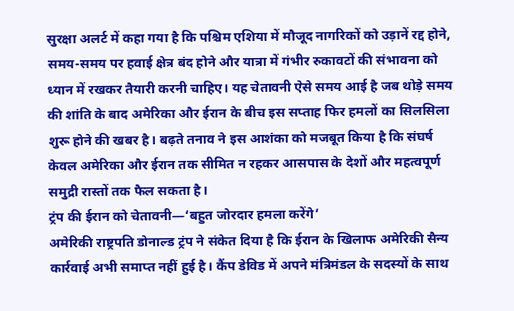सुरक्षा अलर्ट में कहा गया है कि पश्चिम एशिया में मौजूद नागरिकों को उड़ानें रद्द होने, समय-समय पर हवाई क्षेत्र बंद होने और यात्रा में गंभीर रुकावटों की संभावना को ध्यान में रखकर तैयारी करनी चाहिए। यह चेतावनी ऐसे समय आई है जब थोड़े समय की शांति के बाद अमेरिका और ईरान के बीच इस सप्ताह फिर हमलों का सिलसिला शुरू होने की खबर है। बढ़ते तनाव ने इस आशंका को मजबूत किया है कि संघर्ष केवल अमेरिका और ईरान तक सीमित न रहकर आसपास के देशों और महत्वपूर्ण समुद्री रास्तों तक फैल सकता है।
ट्रंप की ईरान को चेतावनी—‘बहुत जोरदार हमला करेंगे’
अमेरिकी राष्ट्रपति डोनाल्ड ट्रंप ने संकेत दिया है कि ईरान के खिलाफ अमेरिकी सैन्य कार्रवाई अभी समाप्त नहीं हुई है। कैंप डेविड में अपने मंत्रिमंडल के सदस्यों के साथ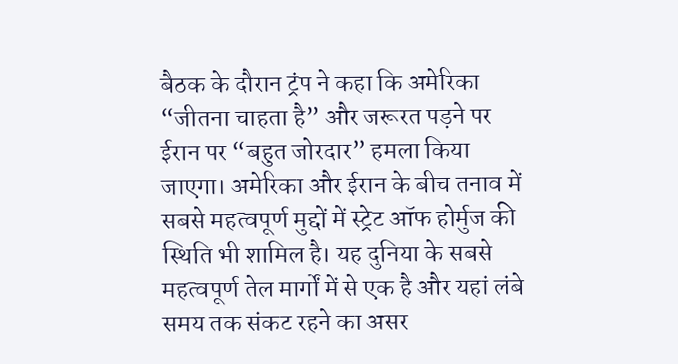बैठक के दौरान ट्रंप ने कहा कि अमेरिका “जीतना चाहता है” और जरूरत पड़ने पर ईरान पर “बहुत जोरदार” हमला किया जाएगा। अमेरिका और ईरान के बीच तनाव में सबसे महत्वपूर्ण मुद्दों में स्ट्रेट ऑफ होर्मुज की स्थिति भी शामिल है। यह दुनिया के सबसे महत्वपूर्ण तेल मार्गों में से एक है और यहां लंबे समय तक संकट रहने का असर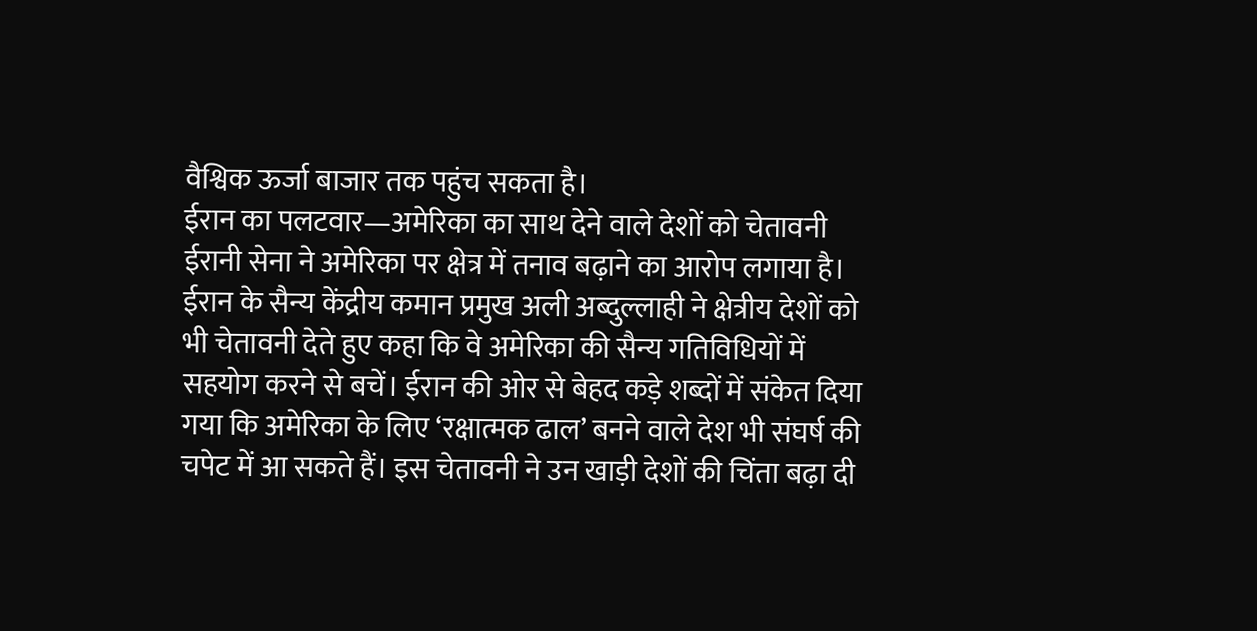वैश्विक ऊर्जा बाजार तक पहुंच सकता है।
ईरान का पलटवार—अमेरिका का साथ देने वाले देशों को चेतावनी
ईरानी सेना ने अमेरिका पर क्षेत्र में तनाव बढ़ाने का आरोप लगाया है। ईरान के सैन्य केंद्रीय कमान प्रमुख अली अब्दुल्लाही ने क्षेत्रीय देशों को भी चेतावनी देते हुए कहा कि वे अमेरिका की सैन्य गतिविधियों में सहयोग करने से बचें। ईरान की ओर से बेहद कड़े शब्दों में संकेत दिया गया कि अमेरिका के लिए ‘रक्षात्मक ढाल’ बनने वाले देश भी संघर्ष की चपेट में आ सकते हैं। इस चेतावनी ने उन खाड़ी देशों की चिंता बढ़ा दी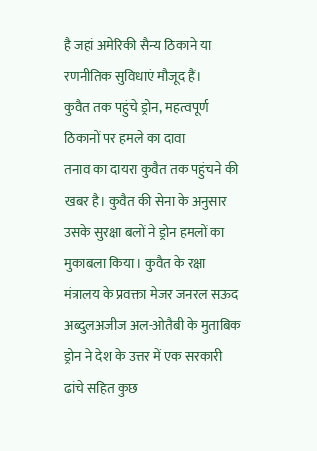है जहां अमेरिकी सैन्य ठिकाने या रणनीतिक सुविधाएं मौजूद हैं।
कुवैत तक पहुंचे ड्रोन, महत्वपूर्ण ठिकानों पर हमले का दावा
तनाव का दायरा कुवैत तक पहुंचने की खबर है। कुवैत की सेना के अनुसार उसके सुरक्षा बलों ने ड्रोन हमलों का मुकाबला किया। कुवैत के रक्षा मंत्रालय के प्रवक्ता मेजर जनरल सऊद अब्दुलअजीज अल-ओतैबी के मुताबिक ड्रोन ने देश के उत्तर में एक सरकारी ढांचे सहित कुछ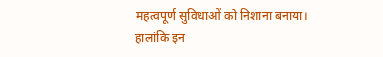महत्वपूर्ण सुविधाओं को निशाना बनाया। हालांकि इन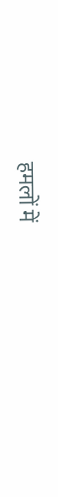हमलों में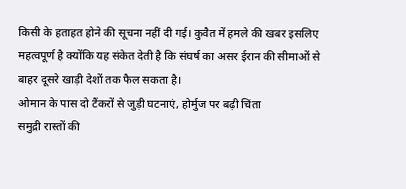किसी के हताहत होने की सूचना नहीं दी गई। कुवैत में हमले की खबर इसलिए महत्वपूर्ण है क्योंकि यह संकेत देती है कि संघर्ष का असर ईरान की सीमाओं से बाहर दूसरे खाड़ी देशों तक फैल सकता है।
ओमान के पास दो टैंकरों से जुड़ी घटनाएं, होर्मुज पर बढ़ी चिंता
समुद्री रास्तों की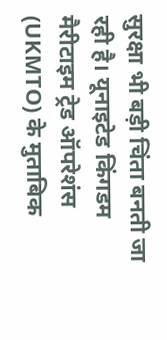सुरक्षा भी बड़ी चिंता बनती जा रही है। यूनाइटेड किंगडम मैरीटाइम ट्रेड ऑपरेशंस (UKMTO) के मुताबिक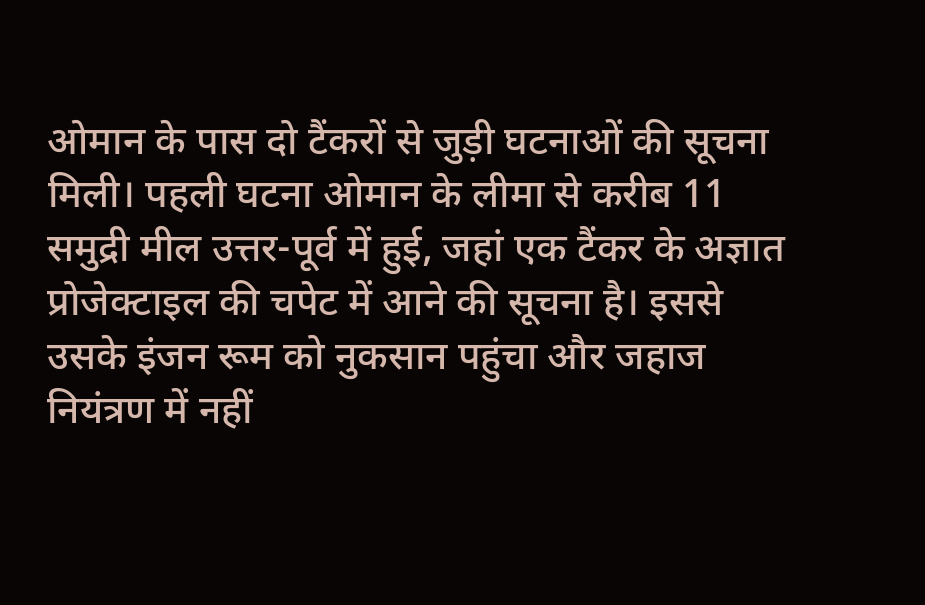ओमान के पास दो टैंकरों से जुड़ी घटनाओं की सूचना मिली। पहली घटना ओमान के लीमा से करीब 11 समुद्री मील उत्तर-पूर्व में हुई, जहां एक टैंकर के अज्ञात प्रोजेक्टाइल की चपेट में आने की सूचना है। इससे उसके इंजन रूम को नुकसान पहुंचा और जहाज नियंत्रण में नहीं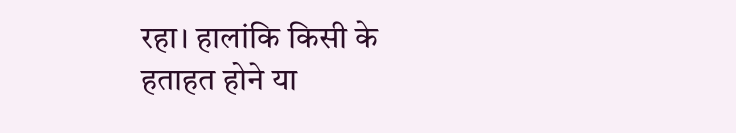रहा। हालांकि किसी के हताहत होने या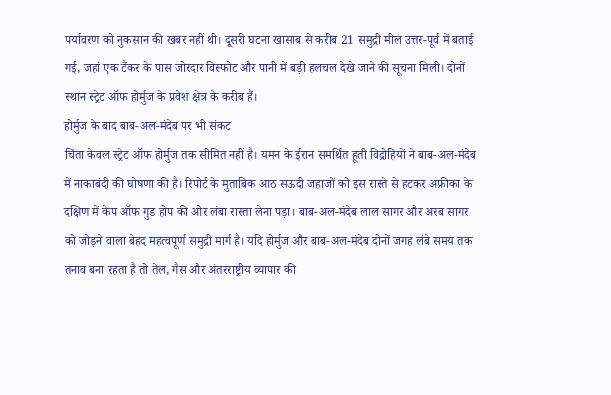पर्यावरण को नुकसान की खबर नहीं थी। दूसरी घटना खासाब से करीब 21 समुद्री मील उत्तर-पूर्व में बताई गई, जहां एक टैंकर के पास जोरदार विस्फोट और पानी में बड़ी हलचल देखे जाने की सूचना मिली। दोनों स्थान स्ट्रेट ऑफ होर्मुज के प्रवेश क्षेत्र के करीब हैं।
होर्मुज के बाद बाब-अल-मंदेब पर भी संकट
चिंता केवल स्ट्रेट ऑफ होर्मुज तक सीमित नहीं है। यमन के ईरान समर्थित हूती विद्रोहियों ने बाब-अल-मंदेब में नाकाबंदी की घोषणा की है। रिपोर्ट के मुताबिक आठ सऊदी जहाजों को इस रास्ते से हटकर अफ्रीका के दक्षिण में केप ऑफ गुड होप की ओर लंबा रास्ता लेना पड़ा। बाब-अल-मंदेब लाल सागर और अरब सागर को जोड़ने वाला बेहद महत्वपूर्ण समुद्री मार्ग है। यदि होर्मुज और बाब-अल-मंदेब दोनों जगह लंबे समय तक तनाव बना रहता है तो तेल, गैस और अंतरराष्ट्रीय व्यापार की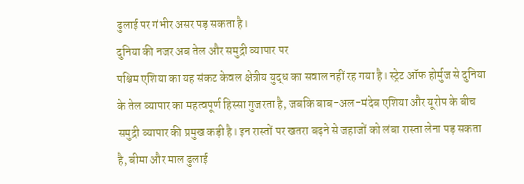ढुलाई पर गंभीर असर पड़ सकता है।
दुनिया की नजर अब तेल और समुद्री व्यापार पर
पश्चिम एशिया का यह संकट केवल क्षेत्रीय युद्ध का सवाल नहीं रह गया है। स्ट्रेट ऑफ होर्मुज से दुनिया के तेल व्यापार का महत्वपूर्ण हिस्सा गुजरता है, जबकि बाब-अल-मंदेब एशिया और यूरोप के बीच समुद्री व्यापार की प्रमुख कड़ी है। इन रास्तों पर खतरा बढ़ने से जहाजों को लंबा रास्ता लेना पड़ सकता है, बीमा और माल ढुलाई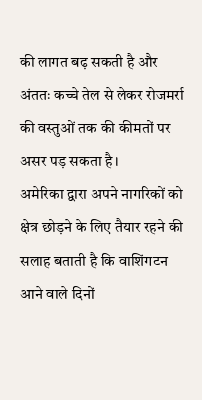की लागत बढ़ सकती है और अंततः कच्चे तेल से लेकर रोजमर्रा की वस्तुओं तक की कीमतों पर असर पड़ सकता है।
अमेरिका द्वारा अपने नागरिकों को क्षेत्र छोड़ने के लिए तैयार रहने की सलाह बताती है कि वाशिंगटन आने वाले दिनों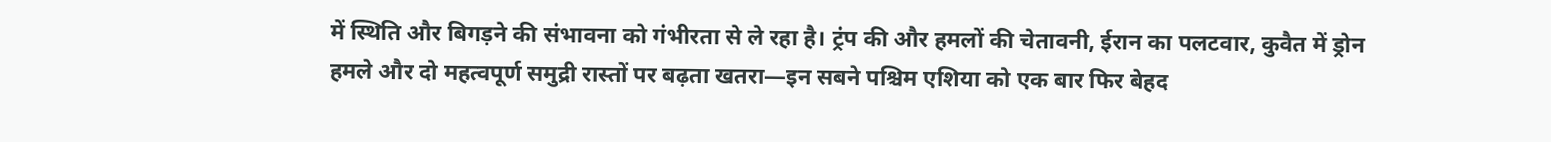में स्थिति और बिगड़ने की संभावना को गंभीरता से ले रहा है। ट्रंप की और हमलों की चेतावनी, ईरान का पलटवार, कुवैत में ड्रोन हमले और दो महत्वपूर्ण समुद्री रास्तों पर बढ़ता खतरा—इन सबने पश्चिम एशिया को एक बार फिर बेहद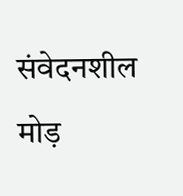संवेदनशील मोड़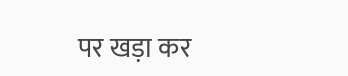पर खड़ा कर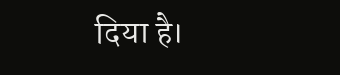दिया है।